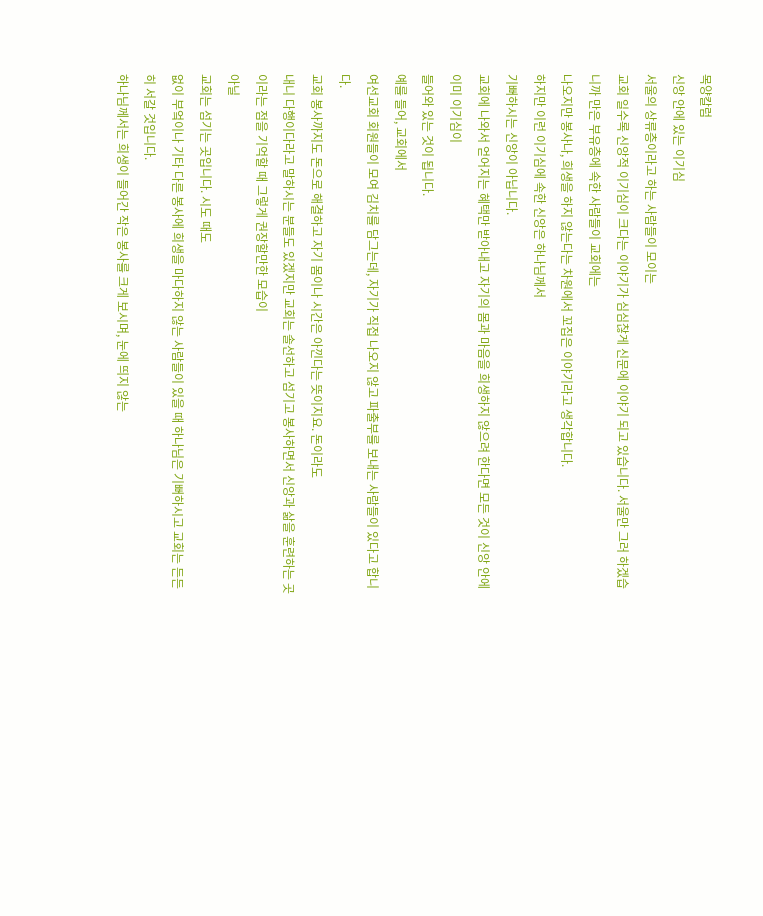목양칼럼
신앙 안에 있는 이기심
서울의 상류층이라고 하는 사람들이 모이는
교회 일수록 신앙적 이기심이 크다는 이야기가 심심찮게 신문에 이야기 되고 있습니다. 서울만 그러 하겠습니까 만은 부유층에 속한 사람들이 교회에는
나오지만 봉사나, 희생을 하지 않는다는 차원에서 꼬집은 이야기라고 생각합니다.
하지만 이런 이기심에 속한 신앙은 하나님께서
기뻐하시는 신앙이 아닙니다.
교회에 나와서 얻어지는 혜택만 받아내고 자기의 몸과 마음을 희생하지 않으려 한다면 모든 것이 신앙 안에 이미 이기심이
들어와 있는 것이 됩니다.
예를 들어, 교회에서
여선교회 회원들이 모여 김치를 담그는데, 자기가 직접 나오지 않고 파출부를 보내는 사람들이 있다고 합니다.
교회 봉사까지도 돈으로 해결하고 자기 몸이나 시간은 아낀다는 뜻이지요. 돈이라도
내니 다행이다라고 말하시는 분들도 있겠지만 교회는 솔선하고 섬기고 봉사하면서 신앙과 삶을 훈련하는 곳이라는 점을 기억할 때 그렇게 권장할만한 모습이
아닐
교회는 섬기는 곳입니다. 시도 때도
없이 부엌이나 기타 다른 봉사에 희생을 마다하지 않는 사람들이 있을 때 하나님은 기뻐하시고 교회는 든든히 서갈 것입니다.
하나님께서는 희생이 들어간 작은 봉사를 크게 보시며, 눈에 띄지 않는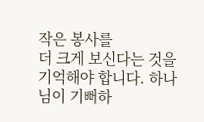작은 봉사를
더 크게 보신다는 것을 기억해야 합니다. 하나님이 기뻐하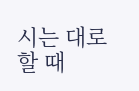시는 대로 할 때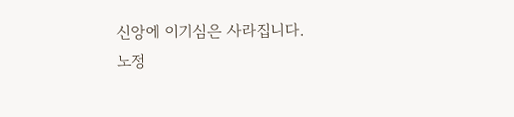신앙에 이기심은 사라집니다.
노정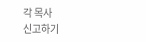각 목사
신고하기